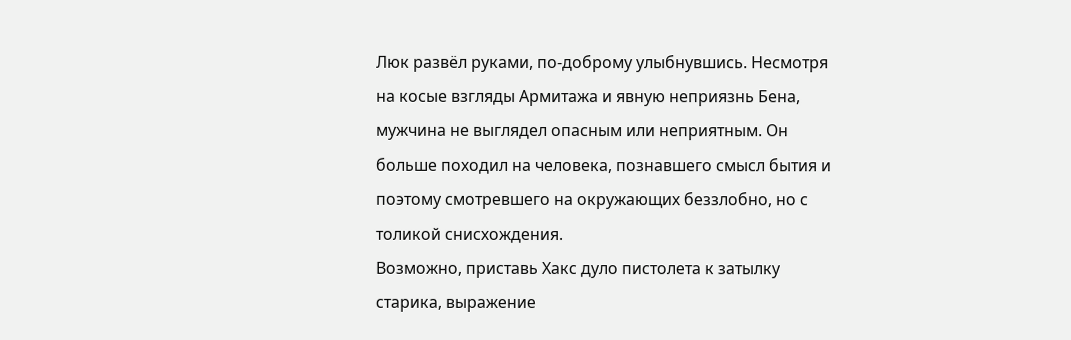Люк развёл руками, по-доброму улыбнувшись. Несмотря на косые взгляды Армитажа и явную неприязнь Бена, мужчина не выглядел опасным или неприятным. Он больше походил на человека, познавшего смысл бытия и поэтому смотревшего на окружающих беззлобно, но с толикой снисхождения.
Возможно, приставь Хакс дуло пистолета к затылку старика, выражение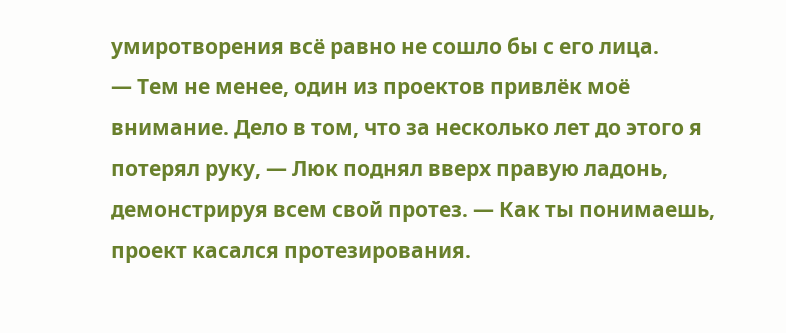умиротворения всё равно не сошло бы с его лица.
— Тем не менее, один из проектов привлёк моё внимание. Дело в том, что за несколько лет до этого я потерял руку, — Люк поднял вверх правую ладонь, демонстрируя всем свой протез. — Как ты понимаешь, проект касался протезирования.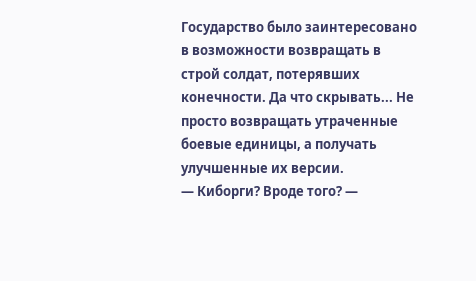Государство было заинтересовано в возможности возвращать в строй солдат, потерявших конечности. Да что скрывать... Не просто возвращать утраченные боевые единицы, а получать улучшенные их версии.
— Киборги? Вроде того? —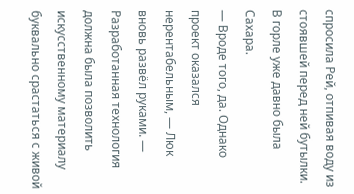спросила Рей, отпивая воду из стоявшей перед ней бутылки. В горле уже давно была Сахара.
— Вроде того, да. Однако проект оказался нерентабельным, — Люк вновь развёл руками. — Разработанная технология должна была позволить искусственному материалу буквально срастаться с живой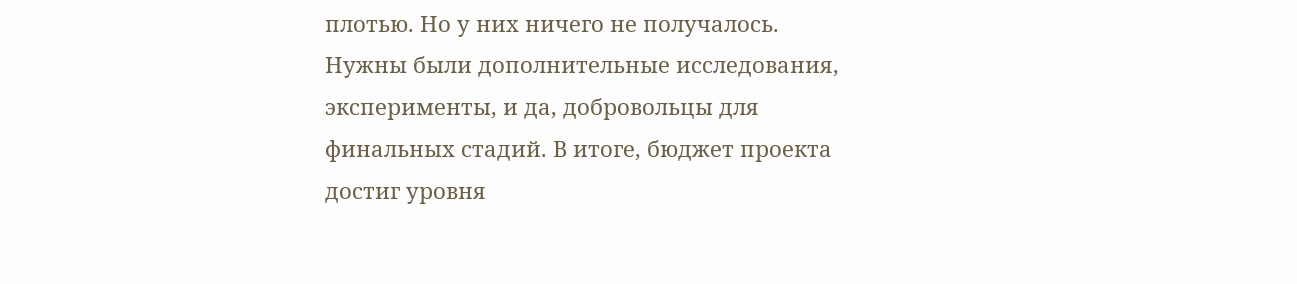плотью. Но у них ничего не получалось. Нужны были дополнительные исследования, эксперименты, и да, добровольцы для финальных стадий. В итоге, бюджет проекта достиг уровня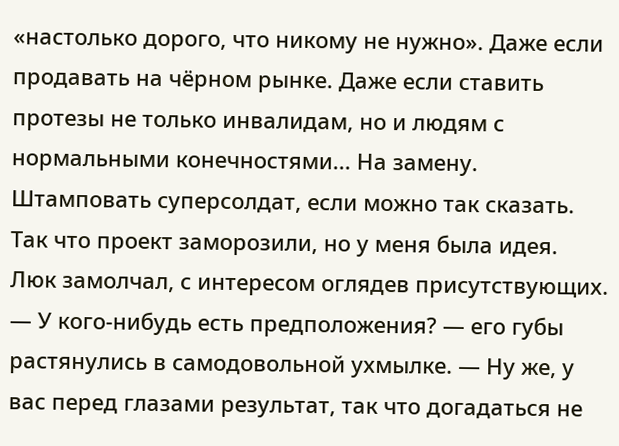«настолько дорого, что никому не нужно». Даже если продавать на чёрном рынке. Даже если ставить протезы не только инвалидам, но и людям с нормальными конечностями... На замену. Штамповать суперсолдат, если можно так сказать. Так что проект заморозили, но у меня была идея.
Люк замолчал, с интересом оглядев присутствующих.
— У кого-нибудь есть предположения? — его губы растянулись в самодовольной ухмылке. — Ну же, у вас перед глазами результат, так что догадаться не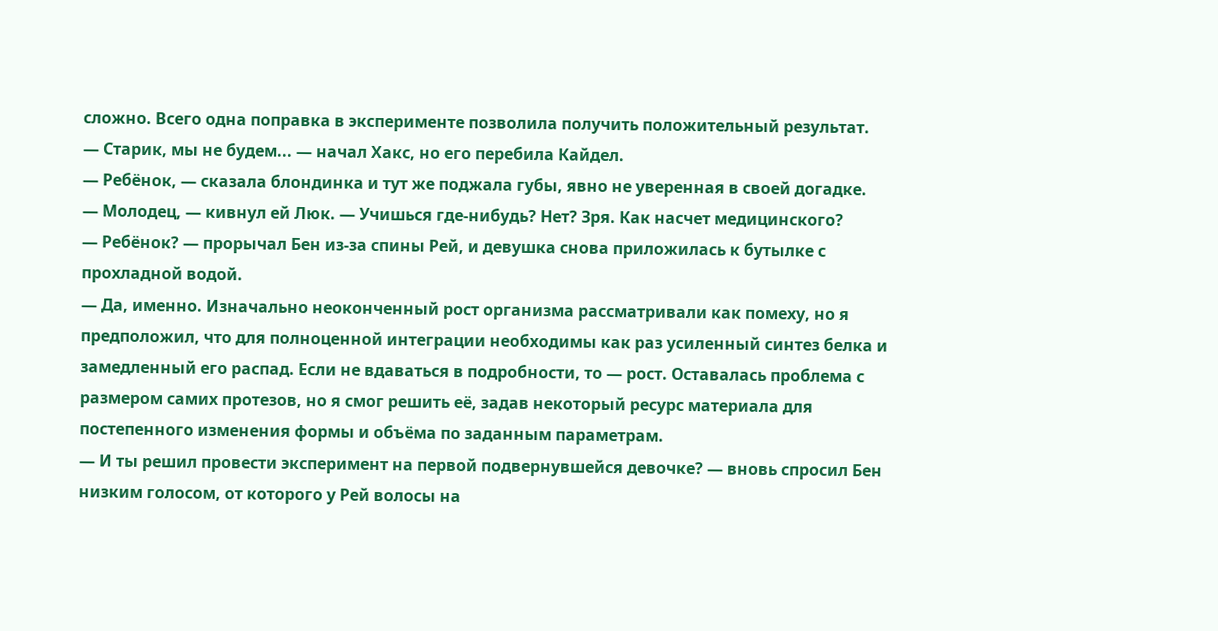сложно. Всего одна поправка в эксперименте позволила получить положительный результат.
— Старик, мы не будем... — начал Хакс, но его перебила Кайдел.
— Ребёнок, — сказала блондинка и тут же поджала губы, явно не уверенная в своей догадке.
— Молодец, — кивнул ей Люк. — Учишься где-нибудь? Нет? Зря. Как насчет медицинского?
— Ребёнок? — прорычал Бен из-за спины Рей, и девушка снова приложилась к бутылке с прохладной водой.
— Да, именно. Изначально неоконченный рост организма рассматривали как помеху, но я предположил, что для полноценной интеграции необходимы как раз усиленный синтез белка и замедленный его распад. Если не вдаваться в подробности, то — рост. Оставалась проблема с размером самих протезов, но я смог решить её, задав некоторый ресурс материала для постепенного изменения формы и объёма по заданным параметрам.
— И ты решил провести эксперимент на первой подвернувшейся девочке? — вновь спросил Бен низким голосом, от которого у Рей волосы на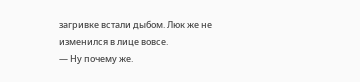загривке встали дыбом. Люк же не изменился в лице вовсе.
— Ну почему же.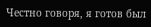Честно говоря, я готов был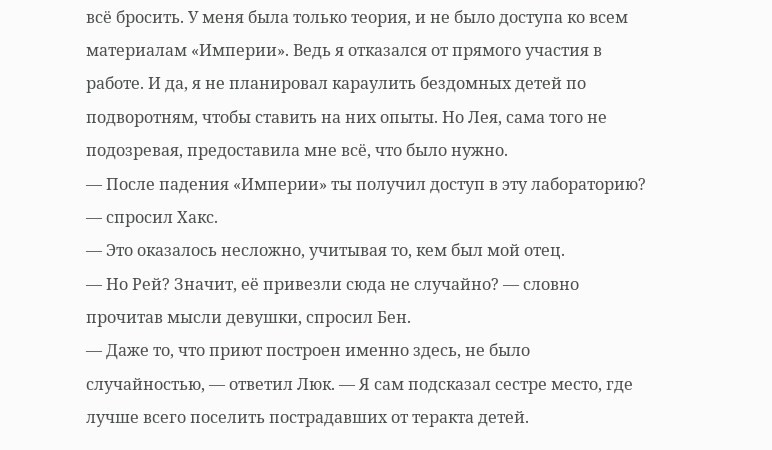всё бросить. У меня была только теория, и не было доступа ко всем материалам «Империи». Ведь я отказался от прямого участия в работе. И да, я не планировал караулить бездомных детей по подворотням, чтобы ставить на них опыты. Но Лея, сама того не подозревая, предоставила мне всё, что было нужно.
— После падения «Империи» ты получил доступ в эту лабораторию? — спросил Хакс.
— Это оказалось несложно, учитывая то, кем был мой отец.
— Но Рей? Значит, её привезли сюда не случайно? — словно прочитав мысли девушки, спросил Бен.
— Даже то, что приют построен именно здесь, не было случайностью, — ответил Люк. — Я сам подсказал сестре место, где лучше всего поселить пострадавших от теракта детей.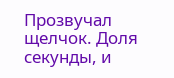Прозвучал щелчок. Доля секунды, и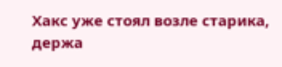Хакс уже стоял возле старика, держа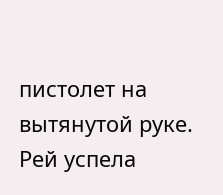пистолет на вытянутой руке. Рей успела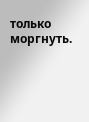только моргнуть.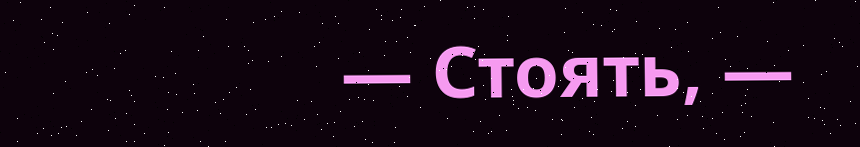— Стоять, —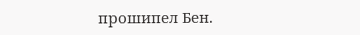прошипел Бен.